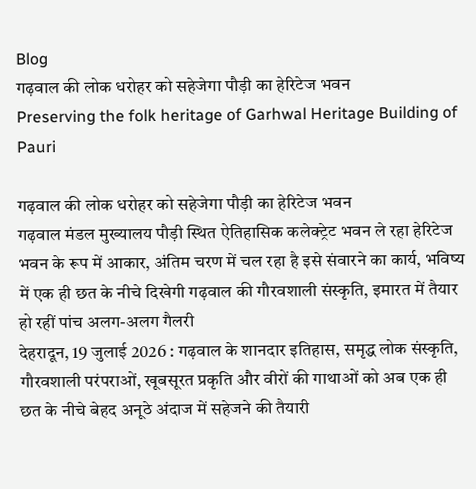Blog
गढ़वाल की लोक धरोहर को सहेजेगा पौड़ी का हेरिटेज भवन
Preserving the folk heritage of Garhwal Heritage Building of Pauri

गढ़वाल की लोक धरोहर को सहेजेगा पौड़ी का हेरिटेज भवन
गढ़वाल मंडल मुख्यालय पौड़ी स्थित ऐतिहासिक कलेक्ट्रेट भवन ले रहा हेरिटेज भवन के रूप में आकार, अंतिम चरण में चल रहा है इसे संवारने का कार्य, भविष्य में एक ही छत के नीचे दिखेगी गढ़वाल की गौरवशाली संस्कृति, इमारत में तैयार हो रहीं पांच अलग-अलग गैलरी
देहरादून, 19 जुलाई 2026 : गढ़वाल के शानदार इतिहास, समृद्ध लोक संस्कृति, गौरवशाली परंपराओं, खूबसूरत प्रकृति और वीरों की गाथाओं को अब एक ही छत के नीचे बेहद अनूठे अंदाज में सहेजने की तैयारी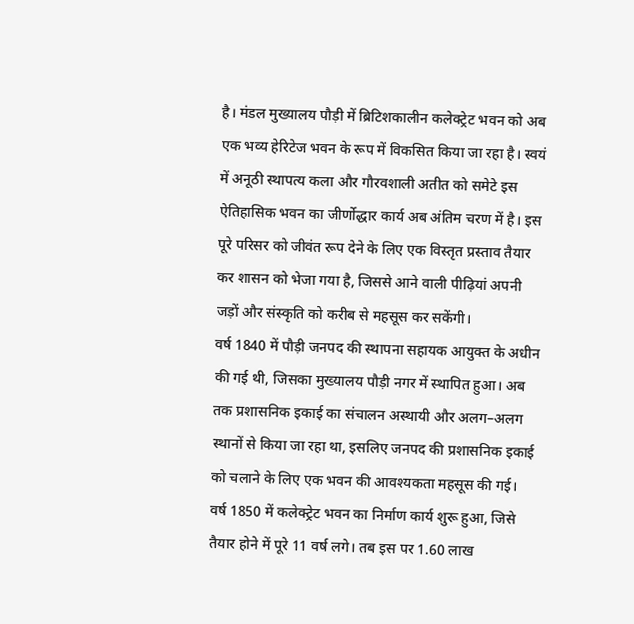है। मंडल मुख्यालय पौड़ी में ब्रिटिशकालीन कलेक्ट्रेट भवन को अब एक भव्य हेरिटेज भवन के रूप में विकसित किया जा रहा है। स्वयं में अनूठी स्थापत्य कला और गौरवशाली अतीत को समेटे इस ऐतिहासिक भवन का जीर्णोद्धार कार्य अब अंतिम चरण में है। इस पूरे परिसर को जीवंत रूप देने के लिए एक विस्तृत प्रस्ताव तैयार कर शासन को भेजा गया है, जिससे आने वाली पीढ़ियां अपनी जड़ों और संस्कृति को करीब से महसूस कर सकेंगी।
वर्ष 1840 में पौड़ी जनपद की स्थापना सहायक आयुक्त के अधीन की गई थी, जिसका मुख्यालय पौड़ी नगर में स्थापित हुआ। अब तक प्रशासनिक इकाई का संचालन अस्थायी और अलग–अलग स्थानों से किया जा रहा था, इसलिए जनपद की प्रशासनिक इकाई को चलाने के लिए एक भवन की आवश्यकता महसूस की गई। वर्ष 1850 में कलेक्ट्रेट भवन का निर्माण कार्य शुरू हुआ, जिसे तैयार होने में पूरे 11 वर्ष लगे। तब इस पर 1.60 लाख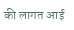की लागत आई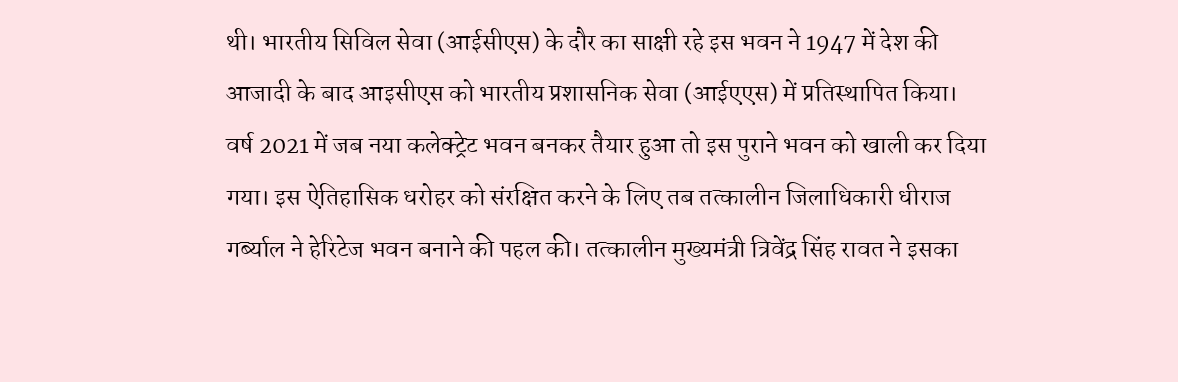थी। भारतीय सिविल सेवा (आईसीएस) के दौर का साक्षी रहे इस भवन ने 1947 में देश की आजादी के बाद आइसीएस को भारतीय प्रशासनिक सेवा (आईएएस) में प्रतिस्थापित किया।
वर्ष 2021 में जब नया कलेक्ट्रेट भवन बनकर तैयार हुआ तो इस पुराने भवन को खाली कर दिया गया। इस ऐतिहासिक धरोहर को संरक्षित करने के लिए तब तत्कालीन जिलाधिकारी धीराज गर्ब्याल ने हेरिटेज भवन बनाने की पहल की। तत्कालीन मुख्यमंत्री त्रिवेंद्र सिंह रावत ने इसका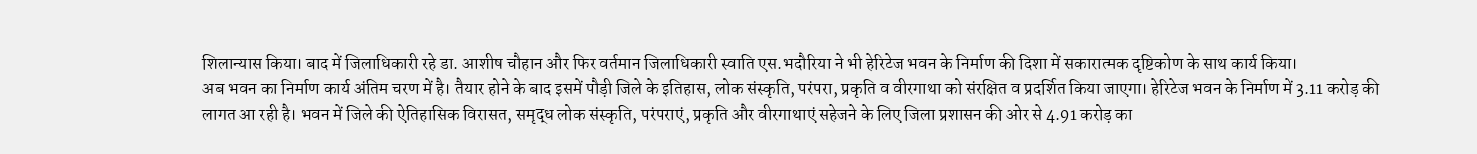शिलान्यास किया। बाद में जिलाधिकारी रहे डा. आशीष चौहान और फिर वर्तमान जिलाधिकारी स्वाति एस.भदौरिया ने भी हेरिटेज भवन के निर्माण की दिशा में सकारात्मक दृष्टिकोण के साथ कार्य किया।
अब भवन का निर्माण कार्य अंतिम चरण में है। तैयार होने के बाद इसमें पौड़ी जिले के इतिहास, लोक संस्कृति, परंपरा, प्रकृति व वीरगाथा को संरक्षित व प्रदर्शित किया जाएगा। हेरिटेज भवन के निर्माण में 3.11 करोड़ की लागत आ रही है। भवन में जिले की ऐतिहासिक विरासत, समृद्ध लोक संस्कृति, परंपराएं, प्रकृति और वीरगाथाएं सहेजने के लिए जिला प्रशासन की ओर से 4.91 करोड़ का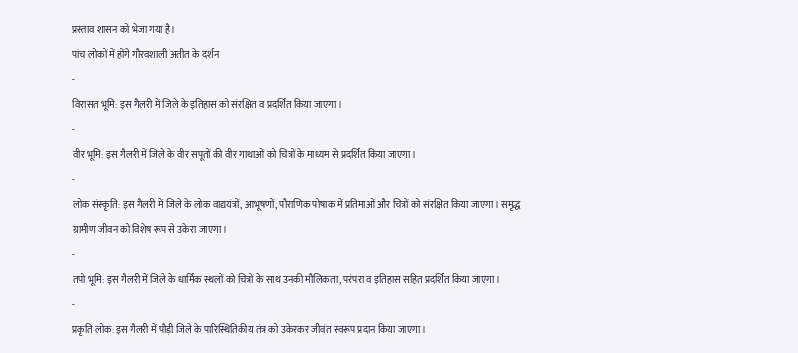प्रस्ताव शासन को भेजा गया है।
पांच लोकों में होंगे गौरवशाली अतीत के दर्शन
-
विरासत भूमि: इस गैलरी में जिले के इतिहास को संरक्षित व प्रदर्शित किया जाएगा।
-
वीर भूमि: इस गैलरी में जिले के वीर सपूतों की वीर गाथाओं को चित्रों के माध्यम से प्रदर्शित किया जाएगा।
-
लोक संस्कृति: इस गैलरी में जिले के लोक वाद्ययंत्रों, आभूषणों, पौराणिक पोषाक में प्रतिमाओं और चित्रों को संरक्षित किया जाएगा। समृद्ध ग्रामीण जीवन को विशेष रूप से उकेरा जाएगा।
-
तपो भूमि: इस गैलरी में जिले के धार्मिक स्थलों को चित्रों के साथ उनकी मौलिकता, परंपरा व इतिहास सहित प्रदर्शित किया जाएगा।
-
प्रकृति लोक: इस गैलरी में पौड़ी जिले के पारिस्थितिकीय तंत्र को उकेरकर जीवंत स्वरूप प्रदान किया जाएगा।